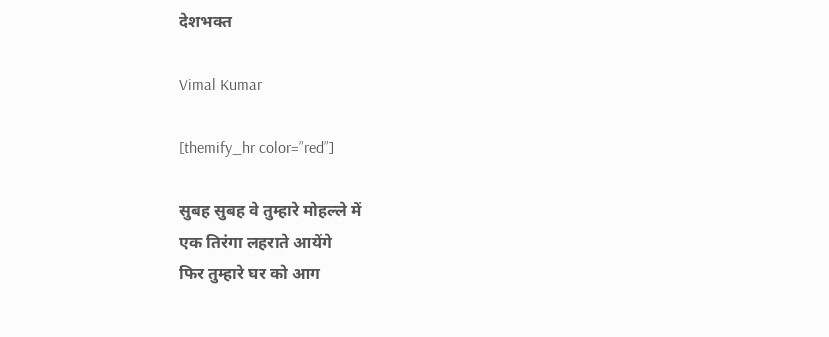देशभक्त

Vimal Kumar

[themify_hr color=”red”]

सुबह सुबह वे तुम्हारे मोहल्ले में
एक तिरंगा लहराते आयेंगे
फिर तुम्हारे घर को आग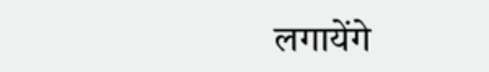लगायेंगे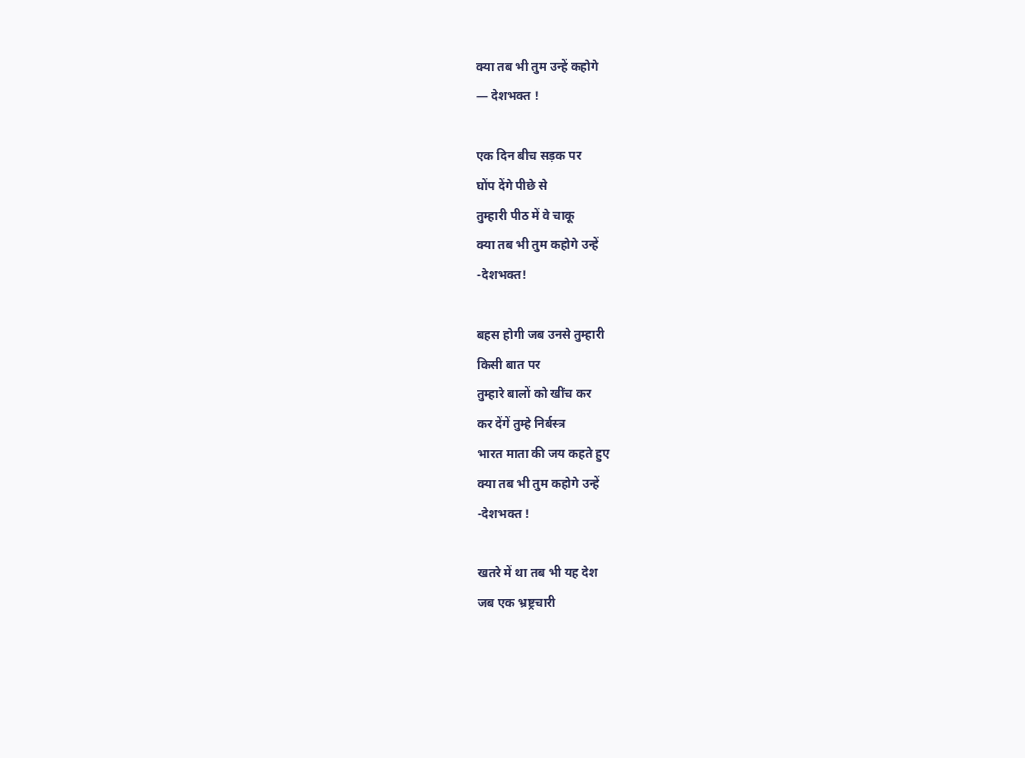क्या तब भी तुम उन्हें कहोगे
— देशभक्त !

एक दिन बीच सड़क पर
घोंप देंगे पीछे से
तुम्हारी पीठ में वे चाकू
क्या तब भी तुम कहोगे उन्हें
-देशभक्त!

बहस होगी जब उनसे तुम्हारी
किसी बात पर
तुम्हारे बालों को खींच कर
कर देंगें तुम्हे निर्बस्त्र
भारत माता की जय कहते हुए
क्या तब भी तुम कहोगे उन्हें
-देशभक्त !

खतरे में था तब भी यह देश
जब एक भ्रष्ट्रचारी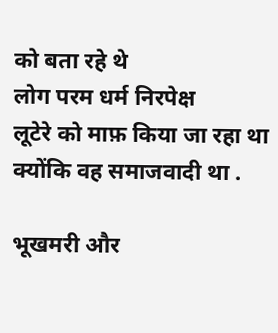को बता रहे थे
लोग परम धर्म निरपेक्ष
लूटेरे को माफ़ किया जा रहा था
क्योंकि वह समाजवादी था .

भूखमरी और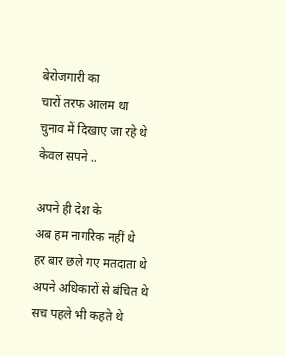बेरोजगारी का
चारों तरफ आलम था
चुनाव में दिखाए जा रहे थे
केवल सपने ..

अपने ही देश के
अब हम नागरिक नहीं थे
हर बार छले गए मतदाता थे
अपने अधिकारों से बंचित थे
सच पहले भी कहते थे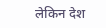लेकिन देश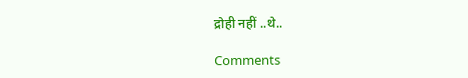द्रोही नहीं ..थे..

Comments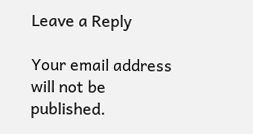Leave a Reply

Your email address will not be published.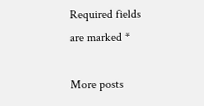Required fields are marked *

More posts